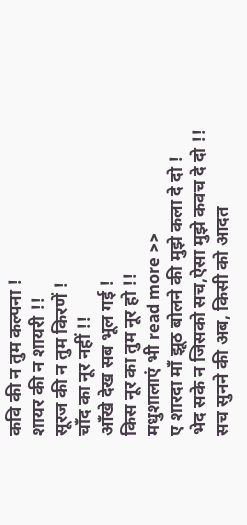कवि की न तुम कल्पना !
शायर की न शायरी !!
सूरज की न तुम किरणें !
चाँद का नूर नहीं !!
आँखे देख सब भूल गई !
किस नूर का तुम नूर हो !!
मधुशालाएं भी read more >>
ए शारदा माँ झूठ बोलने की मुझे कला दे दो !
भेद सके न जिसको सच,ऐसा मुझे कवच दे दो !!
सच सुनने की अब, किसी को आदत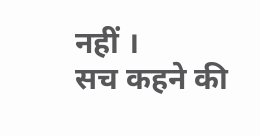नहीं ।
सच कहने की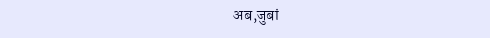अब,जुबां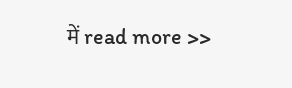में read more >>